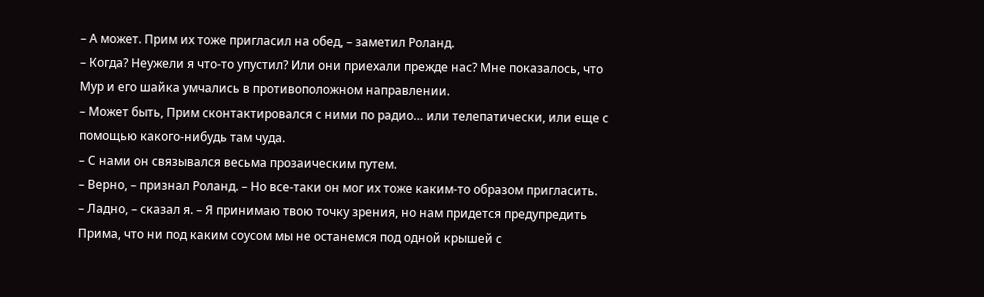– А может. Прим их тоже пригласил на обед, – заметил Роланд.
– Когда? Неужели я что-то упустил? Или они приехали прежде нас? Мне показалось, что Мур и его шайка умчались в противоположном направлении.
– Может быть, Прим сконтактировался с ними по радио… или телепатически, или еще с помощью какого-нибудь там чуда.
– С нами он связывался весьма прозаическим путем.
– Верно, – признал Роланд. – Но все-таки он мог их тоже каким-то образом пригласить.
– Ладно, – сказал я. – Я принимаю твою точку зрения, но нам придется предупредить Прима, что ни под каким соусом мы не останемся под одной крышей с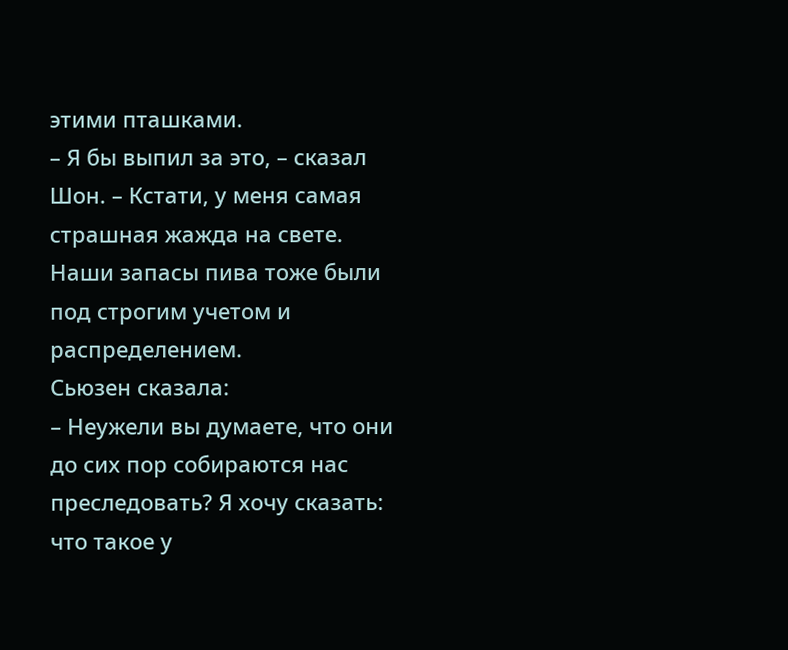этими пташками.
– Я бы выпил за это, – сказал Шон. – Кстати, у меня самая страшная жажда на свете.
Наши запасы пива тоже были под строгим учетом и распределением.
Сьюзен сказала:
– Неужели вы думаете, что они до сих пор собираются нас преследовать? Я хочу сказать: что такое у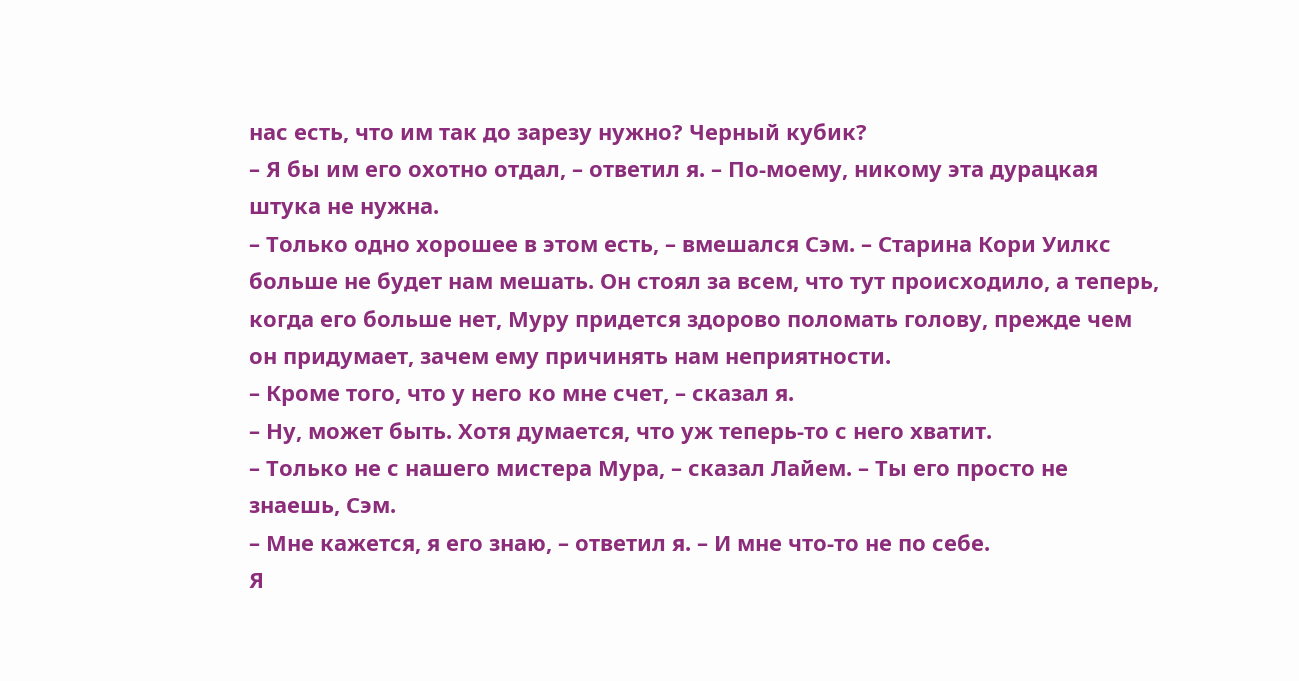нас есть, что им так до зарезу нужно? Черный кубик?
– Я бы им его охотно отдал, – ответил я. – По-моему, никому эта дурацкая штука не нужна.
– Только одно хорошее в этом есть, – вмешался Сэм. – Старина Кори Уилкс больше не будет нам мешать. Он стоял за всем, что тут происходило, а теперь, когда его больше нет, Муру придется здорово поломать голову, прежде чем он придумает, зачем ему причинять нам неприятности.
– Кроме того, что у него ко мне счет, – сказал я.
– Ну, может быть. Хотя думается, что уж теперь-то с него хватит.
– Только не с нашего мистера Мура, – сказал Лайем. – Ты его просто не знаешь, Сэм.
– Мне кажется, я его знаю, – ответил я. – И мне что-то не по себе.
Я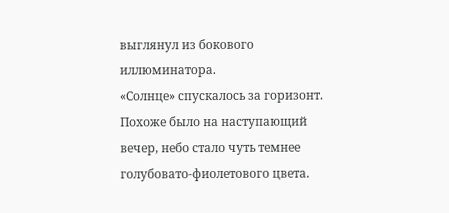выглянул из бокового иллюминатора.
«Солнце» спускалось за горизонт. Похоже было на наступающий вечер, небо стало чуть темнее голубовато-фиолетового цвета.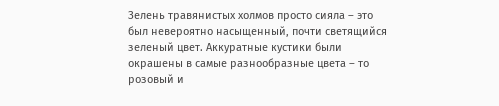Зелень травянистых холмов просто сияла – это был невероятно насыщенный, почти светящийся зеленый цвет. Аккуратные кустики были окрашены в самые разнообразные цвета – то розовый и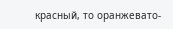красный, то оранжевато-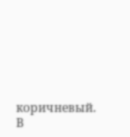коричневый. В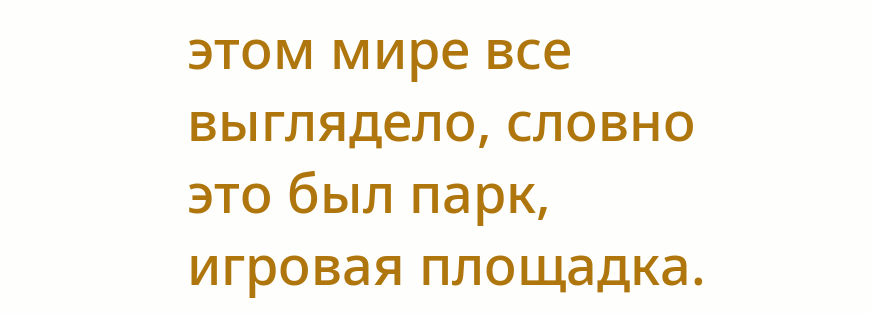этом мире все выглядело, словно это был парк, игровая площадка.